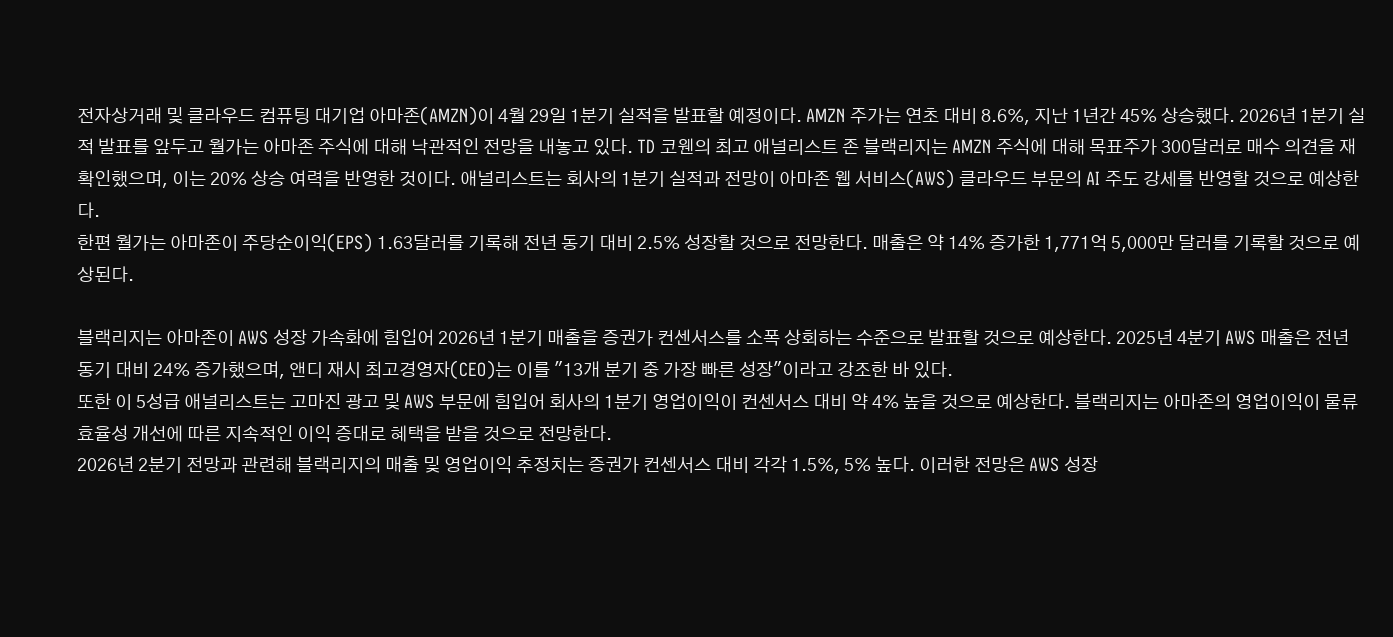전자상거래 및 클라우드 컴퓨팅 대기업 아마존(AMZN)이 4월 29일 1분기 실적을 발표할 예정이다. AMZN 주가는 연초 대비 8.6%, 지난 1년간 45% 상승했다. 2026년 1분기 실적 발표를 앞두고 월가는 아마존 주식에 대해 낙관적인 전망을 내놓고 있다. TD 코웬의 최고 애널리스트 존 블랙리지는 AMZN 주식에 대해 목표주가 300달러로 매수 의견을 재확인했으며, 이는 20% 상승 여력을 반영한 것이다. 애널리스트는 회사의 1분기 실적과 전망이 아마존 웹 서비스(AWS) 클라우드 부문의 AI 주도 강세를 반영할 것으로 예상한다.
한편 월가는 아마존이 주당순이익(EPS) 1.63달러를 기록해 전년 동기 대비 2.5% 성장할 것으로 전망한다. 매출은 약 14% 증가한 1,771억 5,000만 달러를 기록할 것으로 예상된다.

블랙리지는 아마존이 AWS 성장 가속화에 힘입어 2026년 1분기 매출을 증권가 컨센서스를 소폭 상회하는 수준으로 발표할 것으로 예상한다. 2025년 4분기 AWS 매출은 전년 동기 대비 24% 증가했으며, 앤디 재시 최고경영자(CEO)는 이를 "13개 분기 중 가장 빠른 성장"이라고 강조한 바 있다.
또한 이 5성급 애널리스트는 고마진 광고 및 AWS 부문에 힘입어 회사의 1분기 영업이익이 컨센서스 대비 약 4% 높을 것으로 예상한다. 블랙리지는 아마존의 영업이익이 물류 효율성 개선에 따른 지속적인 이익 증대로 혜택을 받을 것으로 전망한다.
2026년 2분기 전망과 관련해 블랙리지의 매출 및 영업이익 추정치는 증권가 컨센서스 대비 각각 1.5%, 5% 높다. 이러한 전망은 AWS 성장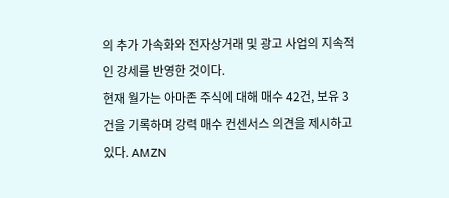의 추가 가속화와 전자상거래 및 광고 사업의 지속적인 강세를 반영한 것이다.
현재 월가는 아마존 주식에 대해 매수 42건, 보유 3건을 기록하며 강력 매수 컨센서스 의견을 제시하고 있다. AMZN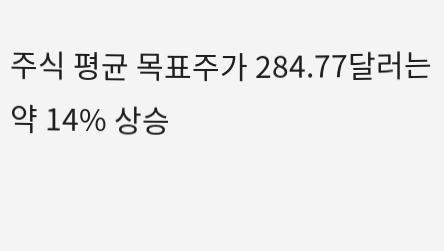주식 평균 목표주가 284.77달러는 약 14% 상승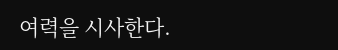여력을 시사한다.